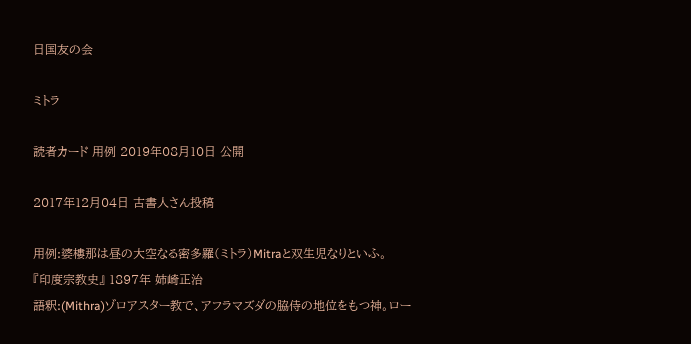日国友の会

ミトラ

読者カード 用例 2019年08月10日 公開

2017年12月04日 古書人さん投稿

用例:婆樓那は昼の大空なる密多羅(ミトラ)Mitraと双生児なりといふ。
『印度宗教史』 1897年 姉崎正治
語釈:(Mithra)ゾロアスター教で、アフラマズダの脇侍の地位をもつ神。ロー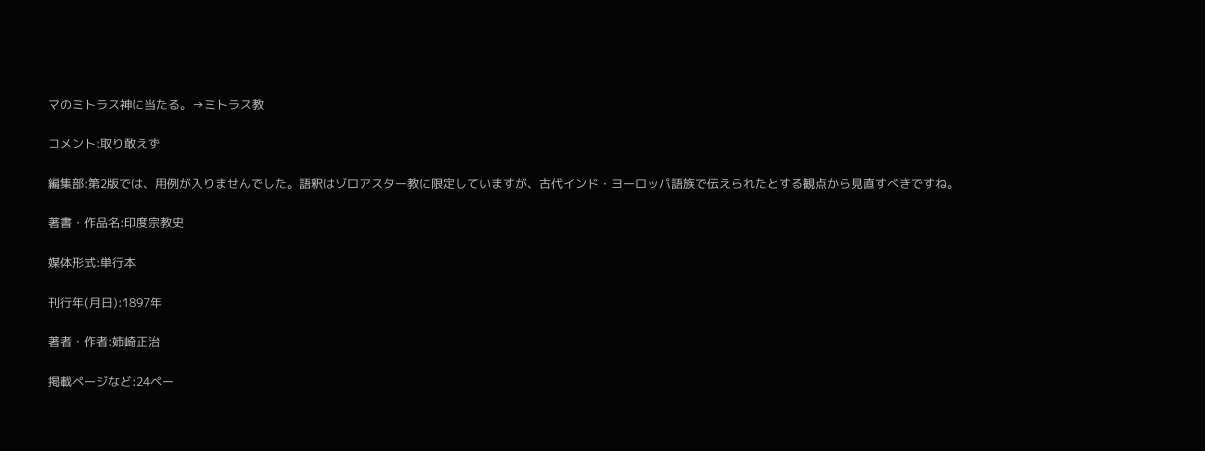マのミトラス神に当たる。→ミトラス教

コメント:取り敢えず

編集部:第2版では、用例が入りませんでした。語釈はゾロアスター教に限定していますが、古代インド・ヨーロッパ語族で伝えられたとする観点から見直すべきですね。

著書・作品名:印度宗教史

媒体形式:単行本

刊行年(月日):1897年

著者・作者:姉崎正治

掲載ページなど:24ペー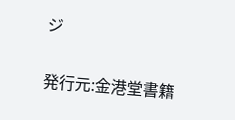ジ

発行元:金港堂書籍